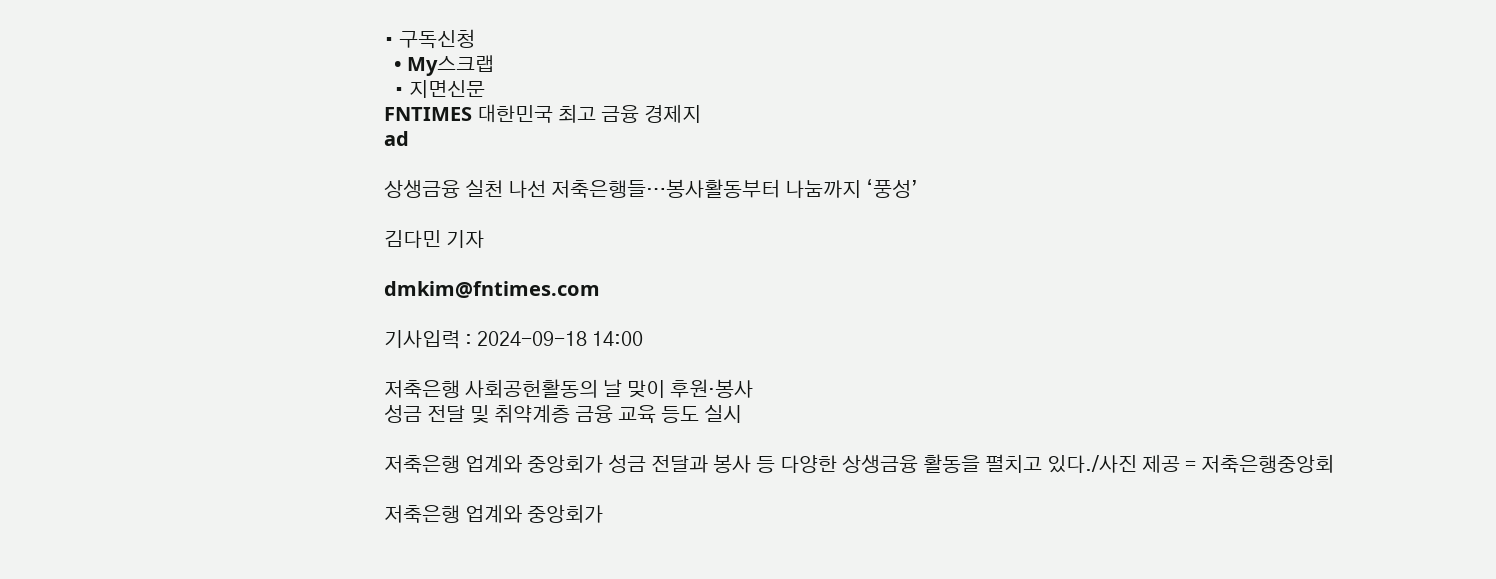• 구독신청
  • My스크랩
  • 지면신문
FNTIMES 대한민국 최고 금융 경제지
ad

상생금융 실천 나선 저축은행들…봉사활동부터 나눔까지 ‘풍성’

김다민 기자

dmkim@fntimes.com

기사입력 : 2024-09-18 14:00

저축은행 사회공헌활동의 날 맞이 후원·봉사
성금 전달 및 취약계층 금융 교육 등도 실시

저축은행 업계와 중앙회가 성금 전달과 봉사 등 다양한 상생금융 활동을 펼치고 있다./사진 제공 = 저축은행중앙회

저축은행 업계와 중앙회가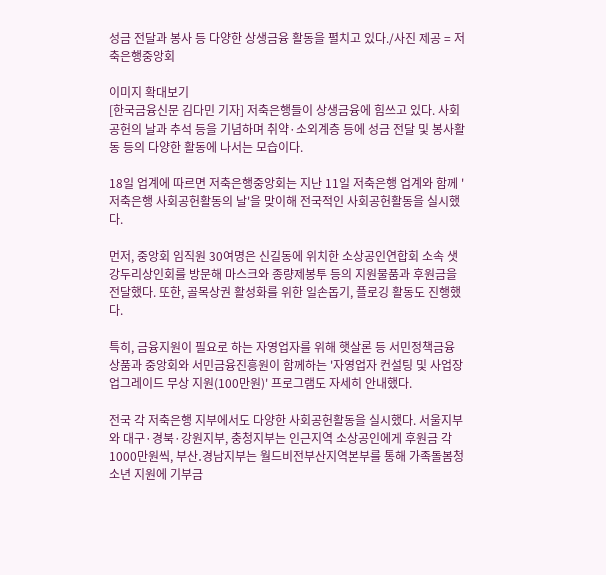성금 전달과 봉사 등 다양한 상생금융 활동을 펼치고 있다./사진 제공 = 저축은행중앙회

이미지 확대보기
[한국금융신문 김다민 기자] 저축은행들이 상생금융에 힘쓰고 있다. 사회공헌의 날과 추석 등을 기념하며 취약·소외계층 등에 성금 전달 및 봉사활동 등의 다양한 활동에 나서는 모습이다.

18일 업계에 따르면 저축은행중앙회는 지난 11일 저축은행 업계와 함께 '저축은행 사회공헌활동의 날'을 맞이해 전국적인 사회공헌활동을 실시했다.

먼저, 중앙회 임직원 30여명은 신길동에 위치한 소상공인연합회 소속 샛강두리상인회를 방문해 마스크와 종량제봉투 등의 지원물품과 후원금을 전달했다. 또한, 골목상권 활성화를 위한 일손돕기, 플로깅 활동도 진행했다.

특히, 금융지원이 필요로 하는 자영업자를 위해 햇살론 등 서민정책금융상품과 중앙회와 서민금융진흥원이 함께하는 '자영업자 컨설팅 및 사업장 업그레이드 무상 지원(100만원)' 프로그램도 자세히 안내했다.

전국 각 저축은행 지부에서도 다양한 사회공헌활동을 실시했다. 서울지부와 대구·경북·강원지부, 충청지부는 인근지역 소상공인에게 후원금 각 1000만원씩, 부산․경남지부는 월드비전부산지역본부를 통해 가족돌봄청소년 지원에 기부금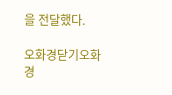을 전달했다.

오화경닫기오화경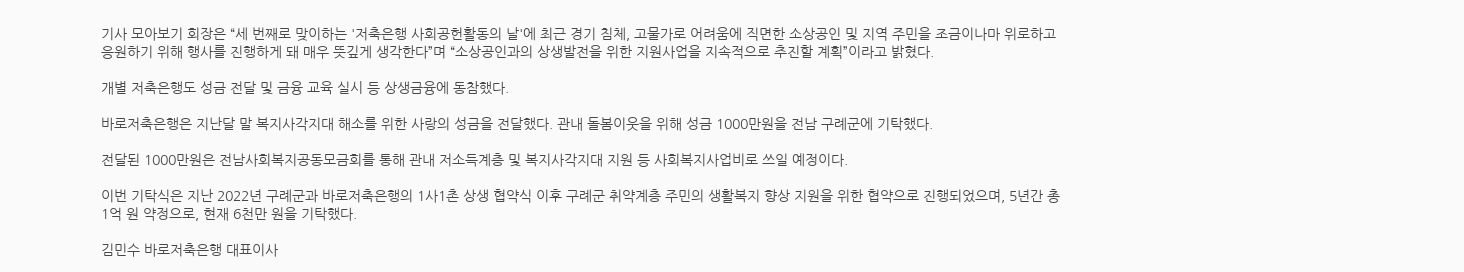기사 모아보기 회장은 “세 번째로 맞이하는 '저축은행 사회공헌활동의 날'에 최근 경기 침체, 고물가로 어려움에 직면한 소상공인 및 지역 주민을 조금이나마 위로하고 응원하기 위해 행사를 진행하게 돼 매우 뜻깊게 생각한다”며 “소상공인과의 상생발전을 위한 지원사업을 지속적으로 추진할 계획”이라고 밝혔다.

개별 저축은행도 성금 전달 및 금융 교육 실시 등 상생금융에 동참했다.

바로저축은행은 지난달 말 복지사각지대 해소를 위한 사랑의 성금을 전달했다. 관내 돌봄이웃을 위해 성금 1000만원을 전남 구례군에 기탁했다.

전달된 1000만원은 전남사회복지공동모금회를 통해 관내 저소득계층 및 복지사각지대 지원 등 사회복지사업비로 쓰일 예정이다.

이번 기탁식은 지난 2022년 구례군과 바로저축은행의 1사1촌 상생 협약식 이후 구례군 취약계층 주민의 생활복지 향상 지원을 위한 협약으로 진행되었으며, 5년간 총 1억 원 약정으로, 현재 6천만 원을 기탁했다.

김민수 바로저축은행 대표이사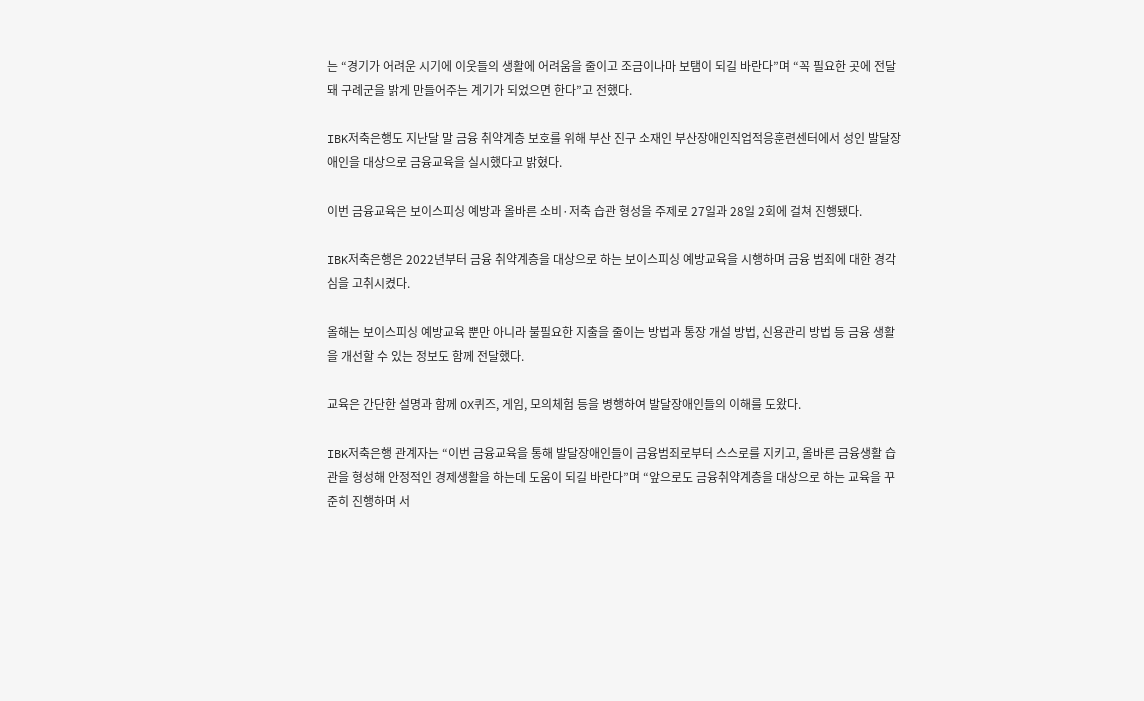는 “경기가 어려운 시기에 이웃들의 생활에 어려움을 줄이고 조금이나마 보탬이 되길 바란다”며 “꼭 필요한 곳에 전달돼 구례군을 밝게 만들어주는 계기가 되었으면 한다”고 전했다.

IBK저축은행도 지난달 말 금융 취약계층 보호를 위해 부산 진구 소재인 부산장애인직업적응훈련센터에서 성인 발달장애인을 대상으로 금융교육을 실시했다고 밝혔다.

이번 금융교육은 보이스피싱 예방과 올바른 소비·저축 습관 형성을 주제로 27일과 28일 2회에 걸쳐 진행됐다.

IBK저축은행은 2022년부터 금융 취약계층을 대상으로 하는 보이스피싱 예방교육을 시행하며 금융 범죄에 대한 경각심을 고취시켰다.

올해는 보이스피싱 예방교육 뿐만 아니라 불필요한 지출을 줄이는 방법과 통장 개설 방법, 신용관리 방법 등 금융 생활을 개선할 수 있는 정보도 함께 전달했다.

교육은 간단한 설명과 함께 OX퀴즈, 게임, 모의체험 등을 병행하여 발달장애인들의 이해를 도왔다.

IBK저축은행 관계자는 “이번 금융교육을 통해 발달장애인들이 금융범죄로부터 스스로를 지키고, 올바른 금융생활 습관을 형성해 안정적인 경제생활을 하는데 도움이 되길 바란다”며 “앞으로도 금융취약계층을 대상으로 하는 교육을 꾸준히 진행하며 서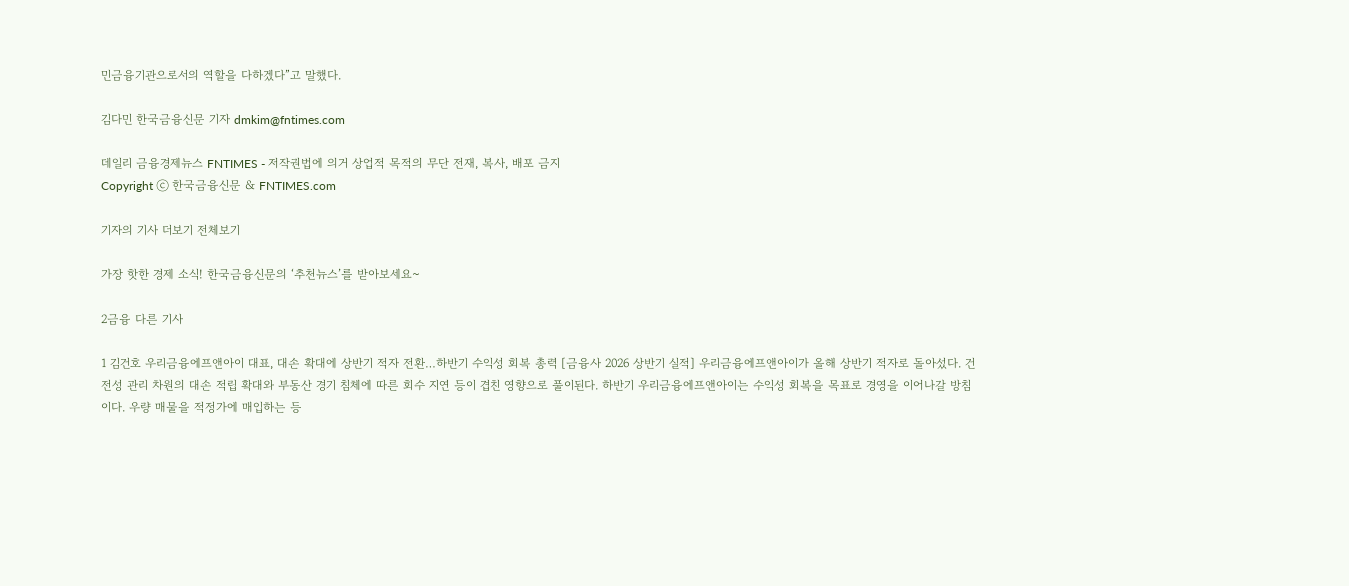민금융기관으로서의 역할을 다하겠다”고 말했다.

김다민 한국금융신문 기자 dmkim@fntimes.com

데일리 금융경제뉴스 FNTIMES - 저작권법에 의거 상업적 목적의 무단 전재, 복사, 배포 금지
Copyright ⓒ 한국금융신문 & FNTIMES.com

기자의 기사 더보기 전체보기

가장 핫한 경제 소식! 한국금융신문의 ‘추천뉴스’를 받아보세요~

2금융 다른 기사

1 김건호 우리금융에프앤아이 대표, 대손 확대에 상반기 적자 전환…하반기 수익성 회복 총력 [금융사 2026 상반기 실적] 우리금융에프앤아이가 올해 상반기 적자로 돌아섰다. 건전성 관리 차원의 대손 적립 확대와 부동산 경기 침체에 따른 회수 지연 등이 겹친 영향으로 풀이된다. 하반기 우리금융에프앤아이는 수익성 회복을 목표로 경영을 이어나갈 방침이다. 우량 매물을 적정가에 매입하는 등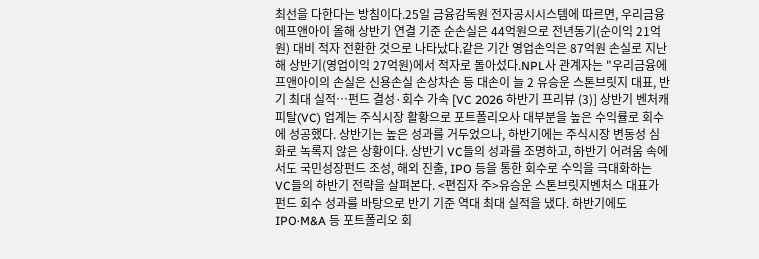최선을 다한다는 방침이다.25일 금융감독원 전자공시시스템에 따르면, 우리금융에프앤아이 올해 상반기 연결 기준 순손실은 44억원으로 전년동기(순이익 21억원) 대비 적자 전환한 것으로 나타났다.같은 기간 영업손익은 87억원 손실로 지난해 상반기(영업이익 27억원)에서 적자로 돌아섰다.NPL사 관계자는 "우리금융에프앤아이의 손실은 신용손실 손상차손 등 대손이 늘 2 유승운 스톤브릿지 대표, 반기 최대 실적…펀드 결성·회수 가속 [VC 2026 하반기 프리뷰 (3)] 상반기 벤처캐피탈(VC) 업계는 주식시장 활황으로 포트폴리오사 대부분을 높은 수익률로 회수에 성공했다. 상반기는 높은 성과를 거두었으나, 하반기에는 주식시장 변동성 심화로 녹록지 않은 상황이다. 상반기 VC들의 성과를 조명하고, 하반기 어려움 속에서도 국민성장펀드 조성, 해외 진출, IPO 등을 통한 회수로 수익을 극대화하는 VC들의 하반기 전략을 살펴본다. <편집자 주>유승운 스톤브릿지벤처스 대표가 펀드 회수 성과를 바탕으로 반기 기준 역대 최대 실적을 냈다. 하반기에도 IPO·M&A 등 포트폴리오 회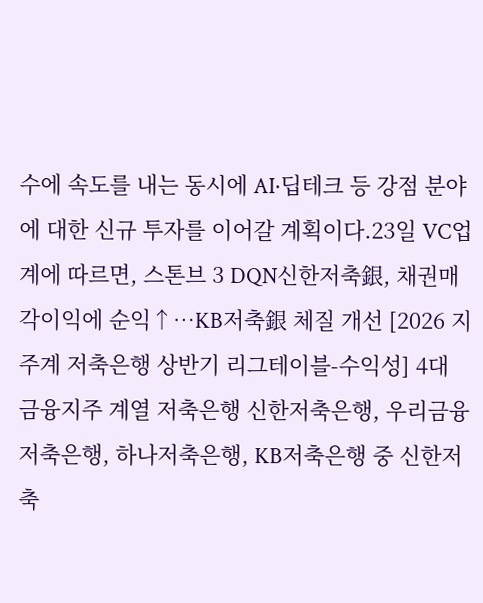수에 속도를 내는 동시에 AI·딥테크 등 강점 분야에 대한 신규 투자를 이어갈 계획이다.23일 VC업계에 따르면, 스톤브 3 DQN신한저축銀, 채권매각이익에 순익↑…KB저축銀 체질 개선 [2026 지주계 저축은행 상반기 리그테이블-수익성] 4대 금융지주 계열 저축은행 신한저축은행, 우리금융저축은행, 하나저축은행, KB저축은행 중 신한저축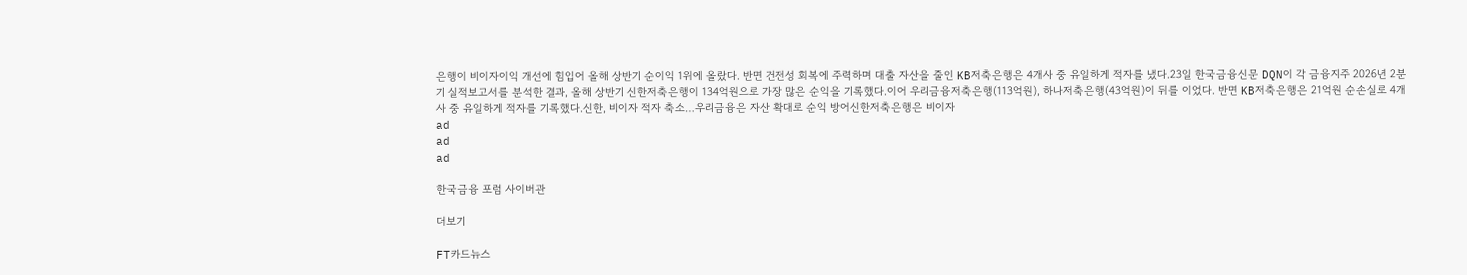은행이 비이자이익 개선에 힘입어 올해 상반기 순이익 1위에 올랐다. 반면 건전성 회복에 주력하며 대출 자산을 줄인 KB저축은행은 4개사 중 유일하게 적자를 냈다.23일 한국금융신문 DQN이 각 금융지주 2026년 2분기 실적보고서를 분석한 결과, 올해 상반기 신한저축은행이 134억원으로 가장 많은 순익을 기록했다.이어 우리금융저축은행(113억원), 하나저축은행(43억원)이 뒤를 이었다. 반면 KB저축은행은 21억원 순손실로 4개사 중 유일하게 적자를 기록했다.신한, 비이자 적자 축소…우리금융은 자산 확대로 순익 방어신한저축은행은 비이자
ad
ad
ad

한국금융 포럼 사이버관

더보기

FT카드뉴스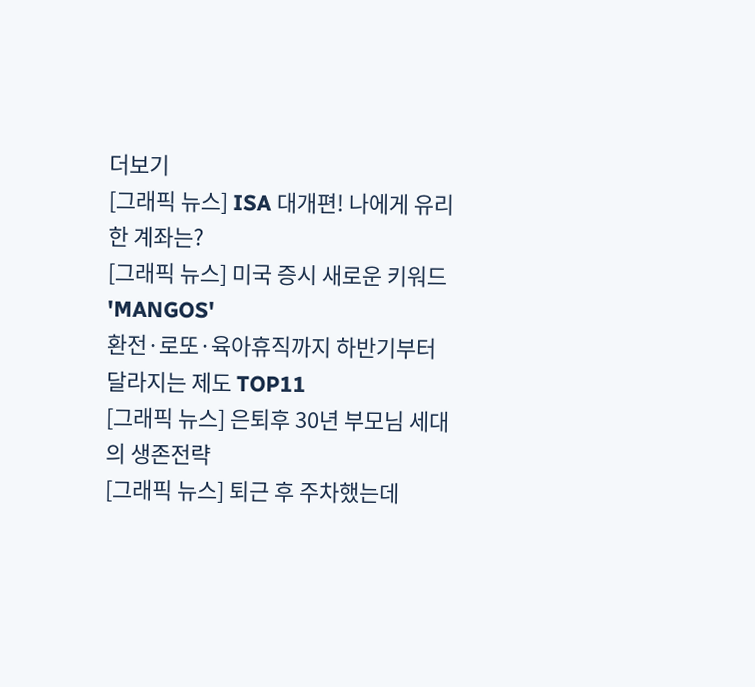더보기
[그래픽 뉴스] ISA 대개편! 나에게 유리한 계좌는?
[그래픽 뉴스] 미국 증시 새로운 키워드 'MANGOS'
환전·로또·육아휴직까지 하반기부터 달라지는 제도 TOP11
[그래픽 뉴스] 은퇴후 30년 부모님 세대의 생존전략
[그래픽 뉴스] 퇴근 후 주차했는데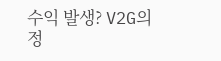수익 발생? V2G의 정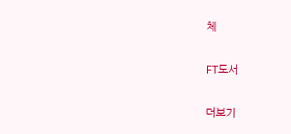체

FT도서

더보기